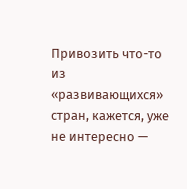Привозить что-то из «развивающихся» стран, кажется, уже не интересно —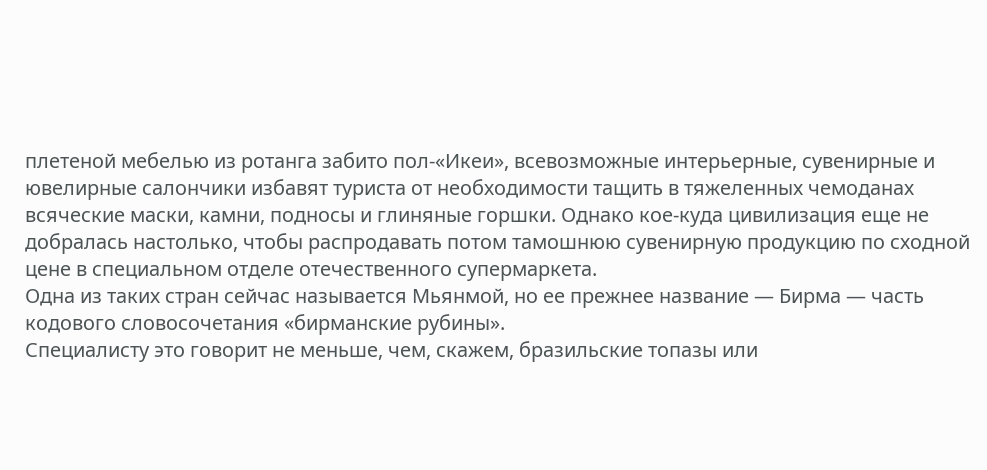плетеной мебелью из ротанга забито пол-«Икеи», всевозможные интерьерные, сувенирные и ювелирные салончики избавят туриста от необходимости тащить в тяжеленных чемоданах всяческие маски, камни, подносы и глиняные горшки. Однако кое-куда цивилизация еще не добралась настолько, чтобы распродавать потом тамошнюю сувенирную продукцию по сходной цене в специальном отделе отечественного супермаркета.
Одна из таких стран сейчас называется Мьянмой, но ее прежнее название — Бирма — часть кодового словосочетания «бирманские рубины».
Специалисту это говорит не меньше, чем, скажем, бразильские топазы или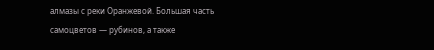алмазы с реки Оранжевой. Большая часть самоцветов — рубинов, а также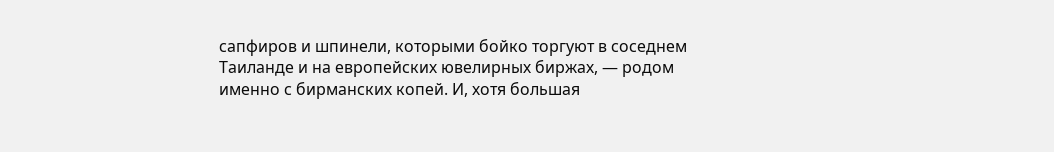сапфиров и шпинели, которыми бойко торгуют в соседнем Таиланде и на европейских ювелирных биржах, — родом именно с бирманских копей. И, хотя большая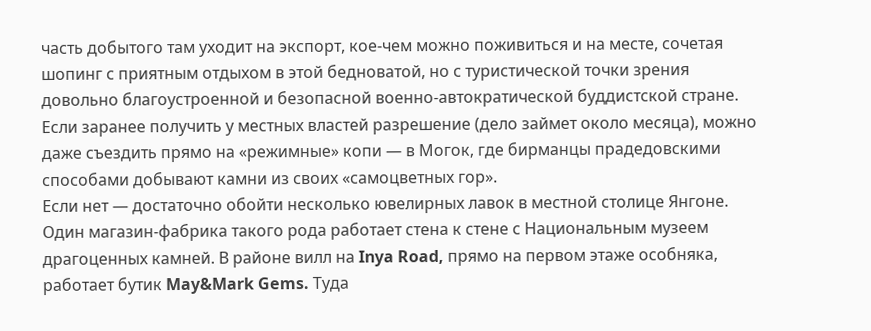часть добытого там уходит на экспорт, кое-чем можно поживиться и на месте, сочетая шопинг с приятным отдыхом в этой бедноватой, но с туристической точки зрения довольно благоустроенной и безопасной военно-автократической буддистской стране.
Если заранее получить у местных властей разрешение (дело займет около месяца), можно даже съездить прямо на «режимные» копи — в Могок, где бирманцы прадедовскими способами добывают камни из своих «самоцветных гор».
Если нет — достаточно обойти несколько ювелирных лавок в местной столице Янгоне. Один магазин-фабрика такого рода работает стена к стене с Национальным музеем драгоценных камней. В районе вилл на Inya Road, прямо на первом этаже особняка, работает бутик May&Mark Gems. Туда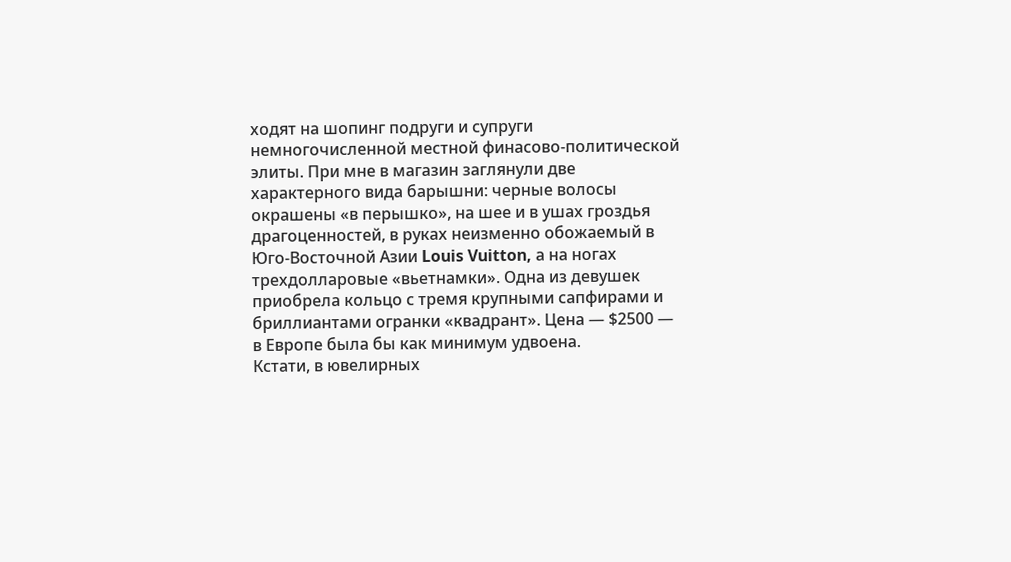ходят на шопинг подруги и супруги немногочисленной местной финасово-политической элиты. При мне в магазин заглянули две характерного вида барышни: черные волосы окрашены «в перышко», на шее и в ушах гроздья драгоценностей, в руках неизменно обожаемый в Юго-Восточной Азии Louis Vuitton, а на ногах трехдолларовые «вьетнамки». Одна из девушек приобрела кольцо с тремя крупными сапфирами и бриллиантами огранки «квадрант». Цена — $2500 — в Европе была бы как минимум удвоена.
Кстати, в ювелирных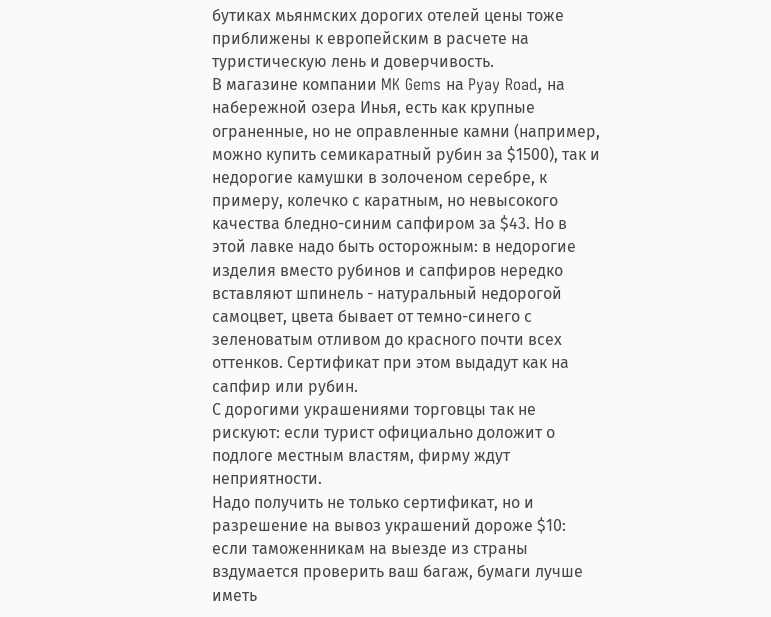бутиках мьянмских дорогих отелей цены тоже приближены к европейским в расчете на туристическую лень и доверчивость.
В магазине компании MK Gems на Pyay Road, на набережной озера Инья, есть как крупные ограненные, но не оправленные камни (например, можно купить семикаратный рубин за $1500), так и недорогие камушки в золоченом серебре, к примеру, колечко с каратным, но невысокого качества бледно-синим сапфиром за $43. Но в этой лавке надо быть осторожным: в недорогие изделия вместо рубинов и сапфиров нередко вставляют шпинель - натуральный недорогой самоцвет, цвета бывает от темно-синего с зеленоватым отливом до красного почти всех оттенков. Сертификат при этом выдадут как на сапфир или рубин.
С дорогими украшениями торговцы так не рискуют: если турист официально доложит о подлоге местным властям, фирму ждут неприятности.
Надо получить не только сертификат, но и разрешение на вывоз украшений дороже $10: если таможенникам на выезде из страны вздумается проверить ваш багаж, бумаги лучше иметь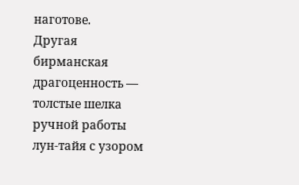наготове.
Другая бирманская драгоценность — толстые шелка ручной работы лун-тайя с узором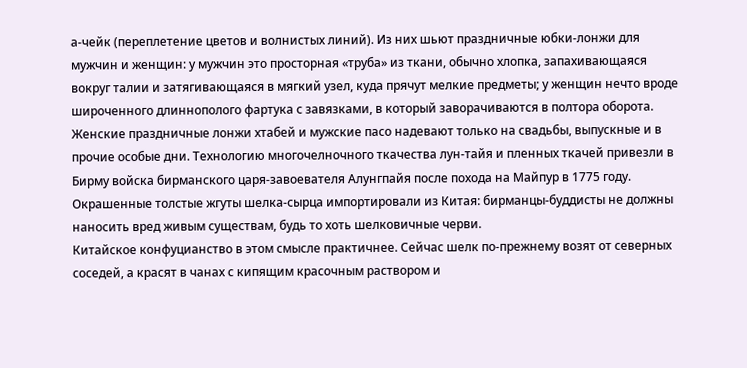а-чейк (переплетение цветов и волнистых линий). Из них шьют праздничные юбки-лонжи для мужчин и женщин: у мужчин это просторная «труба» из ткани, обычно хлопка, запахивающаяся вокруг талии и затягивающаяся в мягкий узел, куда прячут мелкие предметы; у женщин нечто вроде широченного длиннополого фартука с завязками, в который заворачиваются в полтора оборота. Женские праздничные лонжи хтабей и мужские пасо надевают только на свадьбы, выпускные и в прочие особые дни. Технологию многочелночного ткачества лун-тайя и пленных ткачей привезли в Бирму войска бирманского царя-завоевателя Алунгпайя после похода на Майпур в 1775 году.
Окрашенные толстые жгуты шелка-сырца импортировали из Китая: бирманцы-буддисты не должны наносить вред живым существам, будь то хоть шелковичные черви.
Китайское конфуцианство в этом смысле практичнее. Сейчас шелк по-прежнему возят от северных соседей, а красят в чанах с кипящим красочным раствором и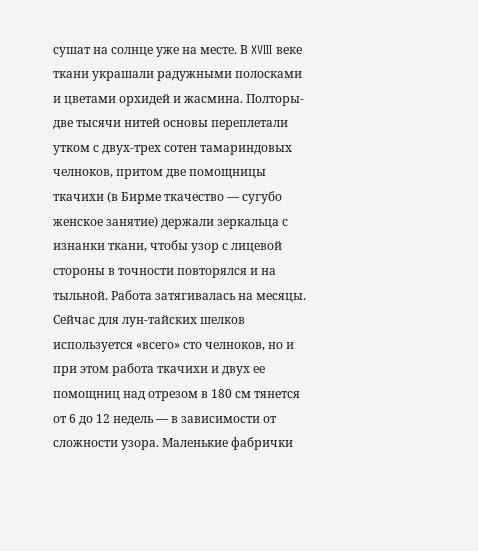сушат на солнце уже на месте. В XVIII веке ткани украшали радужными полосками и цветами орхидей и жасмина. Полторы-две тысячи нитей основы переплетали утком с двух-трех сотен тамариндовых челноков, притом две помощницы ткачихи (в Бирме ткачество — сугубо женское занятие) держали зеркальца с изнанки ткани, чтобы узор с лицевой стороны в точности повторялся и на тыльной. Работа затягивалась на месяцы. Сейчас для лун-тайских шелков используется «всего» сто челноков, но и при этом работа ткачихи и двух ее помощниц над отрезом в 180 см тянется от 6 до 12 недель — в зависимости от сложности узора. Маленькие фабрички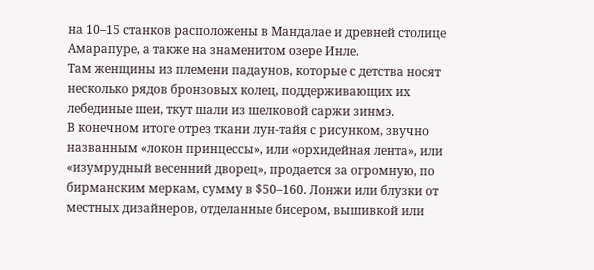на 10–15 станков расположены в Мандалае и древней столице Амарапуре, а также на знаменитом озере Инле.
Там женщины из племени падаунов, которые с детства носят несколько рядов бронзовых колец, поддерживающих их лебединые шеи, ткут шали из шелковой саржи зинмэ.
В конечном итоге отрез ткани лун-тайя с рисунком, звучно названным «локон принцессы», или «орхидейная лента», или «изумрудный весенний дворец», продается за огромную, по бирманским меркам, сумму в $50–160. Лонжи или блузки от местных дизайнеров, отделанные бисером, вышивкой или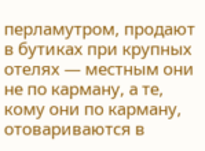перламутром, продают в бутиках при крупных отелях — местным они не по карману, а те, кому они по карману, отовариваются в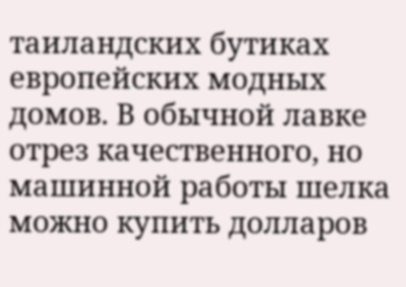таиландских бутиках европейских модных домов. В обычной лавке отрез качественного, но машинной работы шелка можно купить долларов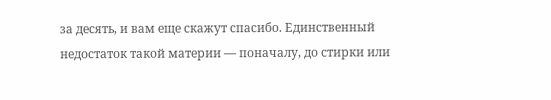за десять, и вам еще скажут спасибо. Единственный недостаток такой материи — поначалу, до стирки или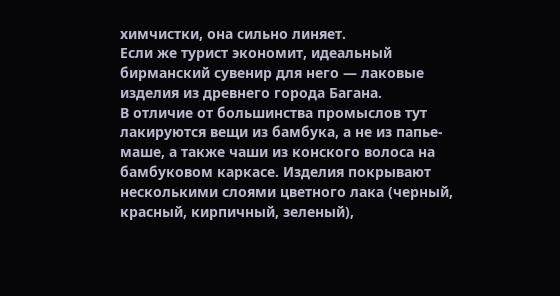химчистки, она сильно линяет.
Если же турист экономит, идеальный бирманский сувенир для него — лаковые изделия из древнего города Багана.
В отличие от большинства промыслов тут лакируются вещи из бамбука, а не из папье-маше, а также чаши из конского волоса на бамбуковом каркасе. Изделия покрывают несколькими слоями цветного лака (черный, красный, кирпичный, зеленый),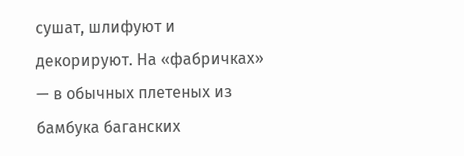сушат, шлифуют и декорируют. На «фабричках» — в обычных плетеных из бамбука баганских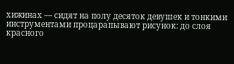хижинах — сидят на полу десяток девушек и тонкими инструментами процарапывают рисунок: до слоя красного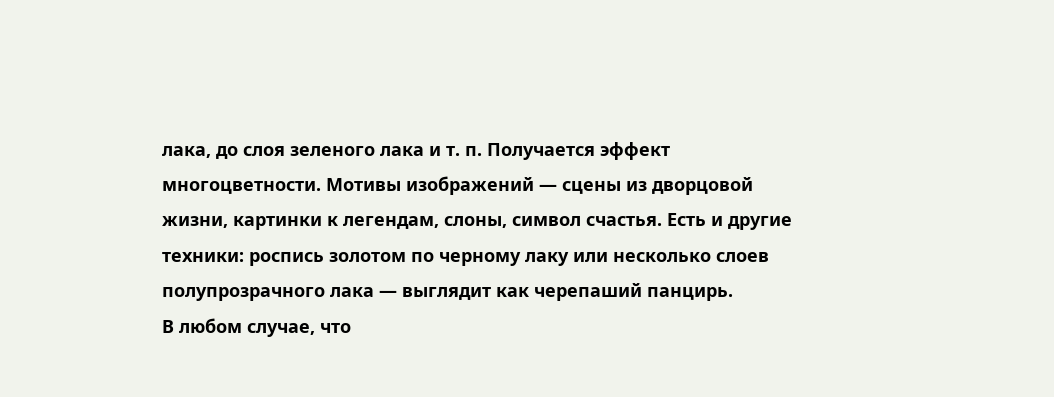лака, до слоя зеленого лака и т. п. Получается эффект многоцветности. Мотивы изображений — сцены из дворцовой жизни, картинки к легендам, слоны, символ счастья. Есть и другие техники: роспись золотом по черному лаку или несколько слоев полупрозрачного лака — выглядит как черепаший панцирь.
В любом случае, что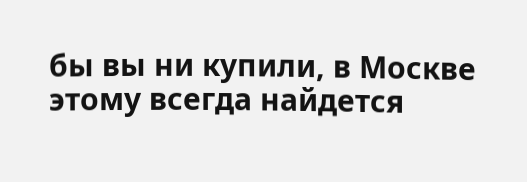бы вы ни купили, в Москве этому всегда найдется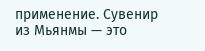применение. Сувенир из Мьянмы — это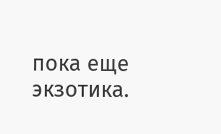пока еще экзотика.